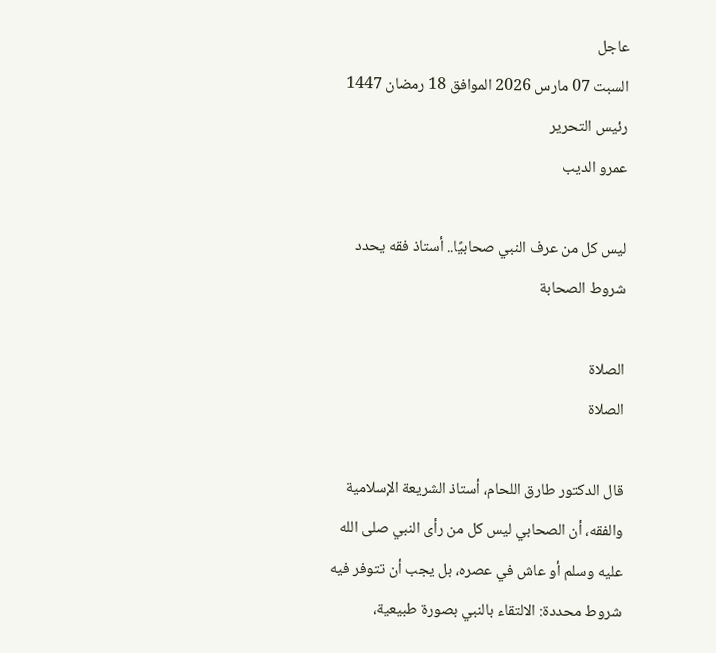عاجل
السبت 07 مارس 2026 الموافق 18 رمضان 1447
رئيس التحرير
عمرو الديب

ليس كل من عرف النبي صحابيًا.. أستاذ فقه يحدد شروط الصحابة

الصلاة
الصلاة

قال الدكتور طارق اللحام، أستاذ الشريعة الإسلامية والفقه، أن الصحابي ليس كل من رأى النبي صلى الله عليه وسلم أو عاش في عصره، بل يجب أن تتوفر فيه شروط محددة: الالتقاء بالنبي بصورة طبيعية،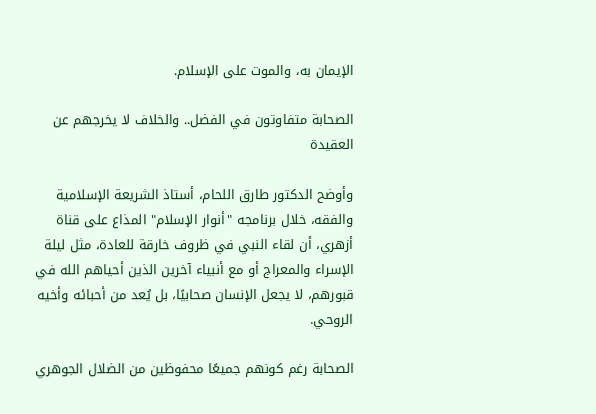الإيمان به، والموت على الإسلام.

الصحابة متفاوتون في الفضل.. والخلاف لا يخرجهم عن العقيدة

وأوضح الدكتور طارق اللحام، أستاذ الشريعة الإسلامية والفقه، خلال برنامجه "أنوار الإسلام" المذاع على قناة أزهري، أن لقاء النبي في ظروف خارقة للعادة، مثل ليلة الإسراء والمعراج أو مع أنبياء آخرين الذين أحياهم الله في قبورهم، لا يجعل الإنسان صحابيًا، بل يُعد من أحبائه وأخيه الروحي.

الصحابة رغم كونهم جميعًا محفوظين من الضلال الجوهري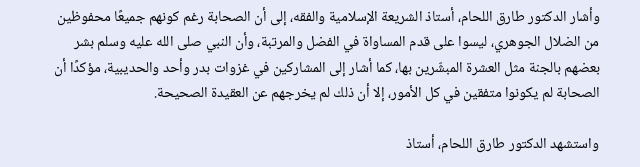وأشار الدكتور طارق اللحام، أستاذ الشريعة الإسلامية والفقه، إلى أن الصحابة رغم كونهم جميعًا محفوظين من الضلال الجوهري، ليسوا على قدم المساواة في الفضل والمرتبة، وأن النبي صلى الله عليه وسلم بشر بعضهم بالجنة مثل العشرة المبشّرين بها، كما أشار إلى المشاركين في غزوات بدر وأحد والحديبية، مؤكدًا أن الصحابة لم يكونوا متفقين في كل الأمور، إلا أن ذلك لم يخرجهم عن العقيدة الصحيحة.

واستشهد الدكتور طارق اللحام، أستاذ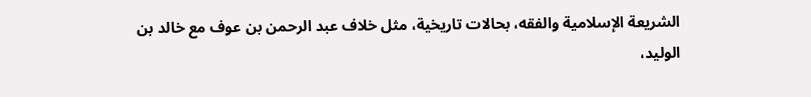الشريعة الإسلامية والفقه، بحالات تاريخية، مثل خلاف عبد الرحمن بن عوف مع خالد بن الوليد،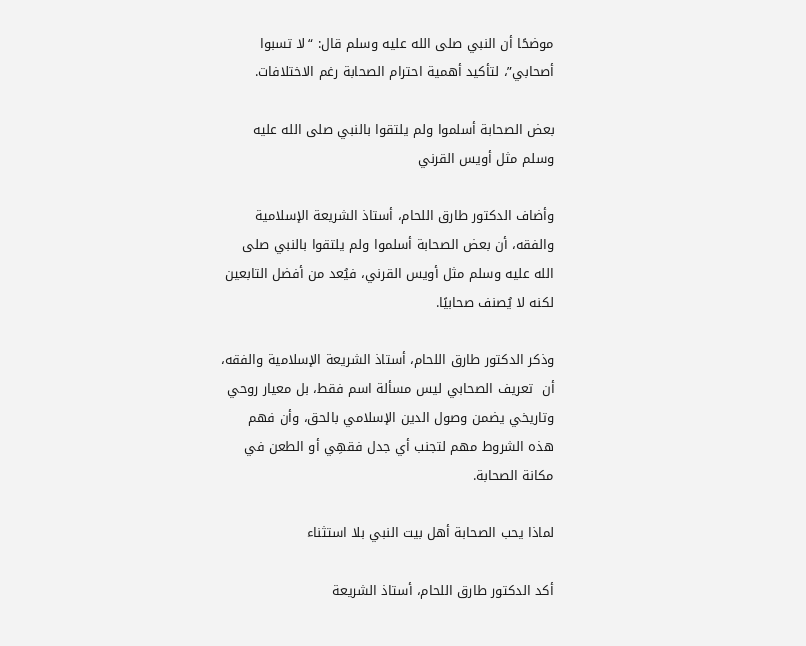موضحًا أن النبي صلى الله عليه وسلم قال: “لا تسبوا أصحابي”، لتأكيد أهمية احترام الصحابة رغم الاختلافات.

بعض الصحابة أسلموا ولم يلتقوا بالنبي صلى الله عليه وسلم مثل أويس القرني

وأضاف الدكتور طارق اللحام، أستاذ الشريعة الإسلامية والفقه، أن بعض الصحابة أسلموا ولم يلتقوا بالنبي صلى الله عليه وسلم مثل أويس القرني، فيُعد من أفضل التابعين لكنه لا يُصنف صحابيًا.

وذكر الدكتور طارق اللحام، أستاذ الشريعة الإسلامية والفقه، أن  تعريف الصحابي ليس مسألة اسم فقط، بل معيار روحي وتاريخي يضمن وصول الدين الإسلامي بالحق، وأن فهم هذه الشروط مهم لتجنب أي جدل فقهِي أو الطعن في مكانة الصحابة.

لماذا يحب الصحابة أهل بيت النبي بلا استثناء

أكد الدكتور طارق اللحام، أستاذ الشريعة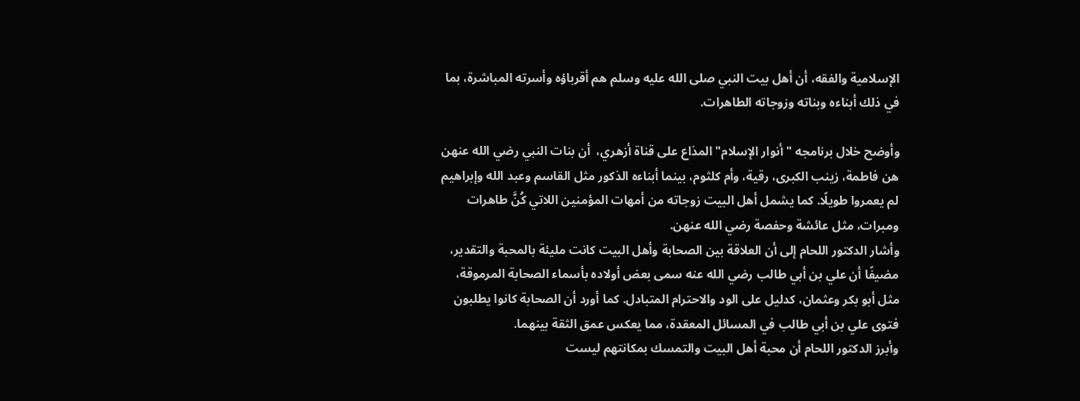الإسلامية والفقه، أن أهل بيت النبي صلى الله عليه وسلم هم أقرباؤه وأسرته المباشرة، بما في ذلك أبناءه وبناته وزوجاته الطاهرات.

وأوضح خلال برنامجه "أنوار الإسلام" المذاع على قناة أزهري،  أن بنات النبي رضي الله عنهن هن فاطمة، زينب الكبرى، رقية، وأم كلثوم، بينما أبناءه الذكور مثل القاسم وعبد الله وإبراهيم لم يعمروا طويلًا. كما يشمل أهل البيت زوجاته من أمهات المؤمنين اللاتي كُنَّ طاهرات ومبرات، مثل عائشة وحفصة رضي الله عنهن.
وأشار الدكتور اللحام إلى أن العلاقة بين الصحابة وأهل البيت كانت مليئة بالمحبة والتقدير، مضيفًا أن علي بن أبي طالب رضي الله عنه سمى بعض أولاده بأسماء الصحابة المرموقة، مثل أبو بكر وعثمان، كدليل على الود والاحترام المتبادل. كما أورد أن الصحابة كانوا يطلبون فتوى علي بن أبي طالب في المسائل المعقدة، مما يعكس عمق الثقة بينهما.
وأبرز الدكتور اللحام أن محبة أهل البيت والتمسك بمكانتهم ليست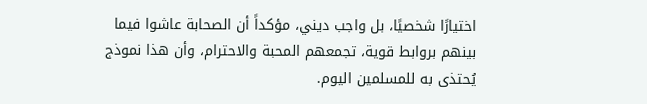اختيارًا شخصيًا، بل واجب ديني، مؤكداً أن الصحابة عاشوا فيما بينهم بروابط قوية، تجمعهم المحبة والاحترام، وأن هذا نموذج يُحتذى به للمسلمين اليوم.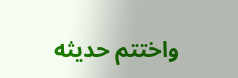واختتم حديثه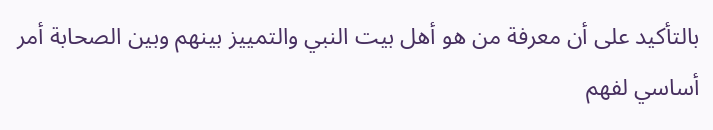بالتأكيد على أن معرفة من هو أهل بيت النبي والتمييز بينهم وبين الصحابة أمر أساسي لفهم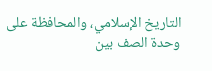التاريخ الإسلامي، والمحافظة على وحدة الصف بين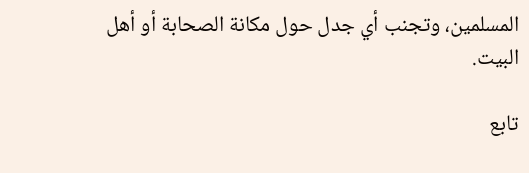المسلمين، وتجنب أي جدل حول مكانة الصحابة أو أهل البيت.

تابع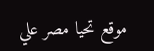موقع تحيا مصر علي